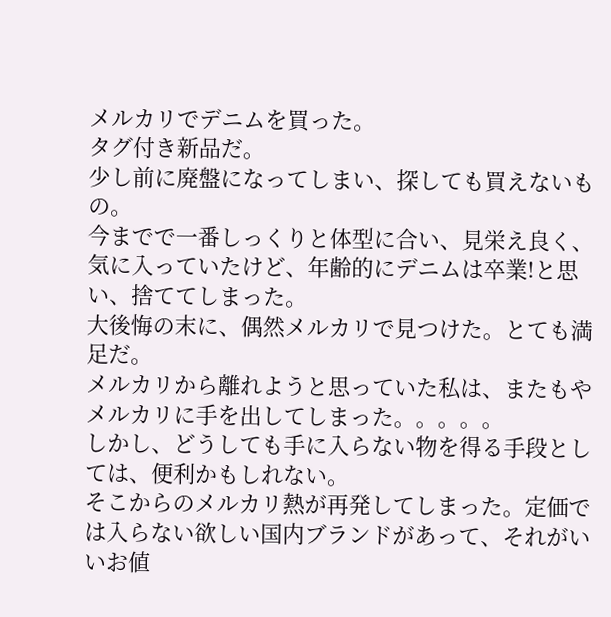メルカリでデニムを買った。
タグ付き新品だ。
少し前に廃盤になってしまい、探しても買えないもの。
今までで一番しっくりと体型に合い、見栄え良く、気に入っていたけど、年齢的にデニムは卒業!と思い、捨ててしまった。
大後悔の末に、偶然メルカリで見つけた。とても満足だ。
メルカリから離れようと思っていた私は、またもやメルカリに手を出してしまった。。。。。
しかし、どうしても手に入らない物を得る手段としては、便利かもしれない。
そこからのメルカリ熱が再発してしまった。定価では入らない欲しい国内ブランドがあって、それがいいお値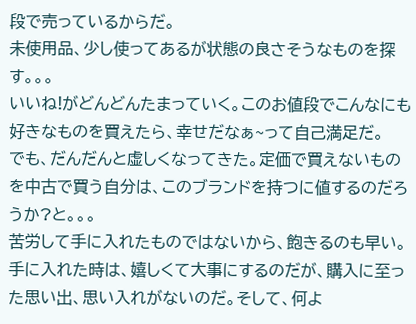段で売っているからだ。
未使用品、少し使ってあるが状態の良さそうなものを探す。。。
いいね!がどんどんたまっていく。このお値段でこんなにも好きなものを買えたら、幸せだなぁ~って自己満足だ。
でも、だんだんと虚しくなってきた。定価で買えないものを中古で買う自分は、このブランドを持つに値するのだろうか?と。。。
苦労して手に入れたものではないから、飽きるのも早い。手に入れた時は、嬉しくて大事にするのだが、購入に至った思い出、思い入れがないのだ。そして、何よ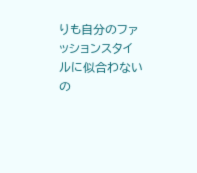りも自分のファッションスタイルに似合わないの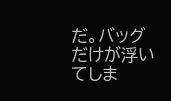だ。バッグだけが浮いてしま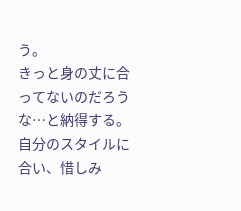う。
きっと身の丈に合ってないのだろうな⋯と納得する。
自分のスタイルに合い、惜しみ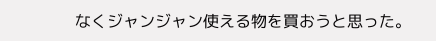なくジャンジャン使える物を買おうと思った。